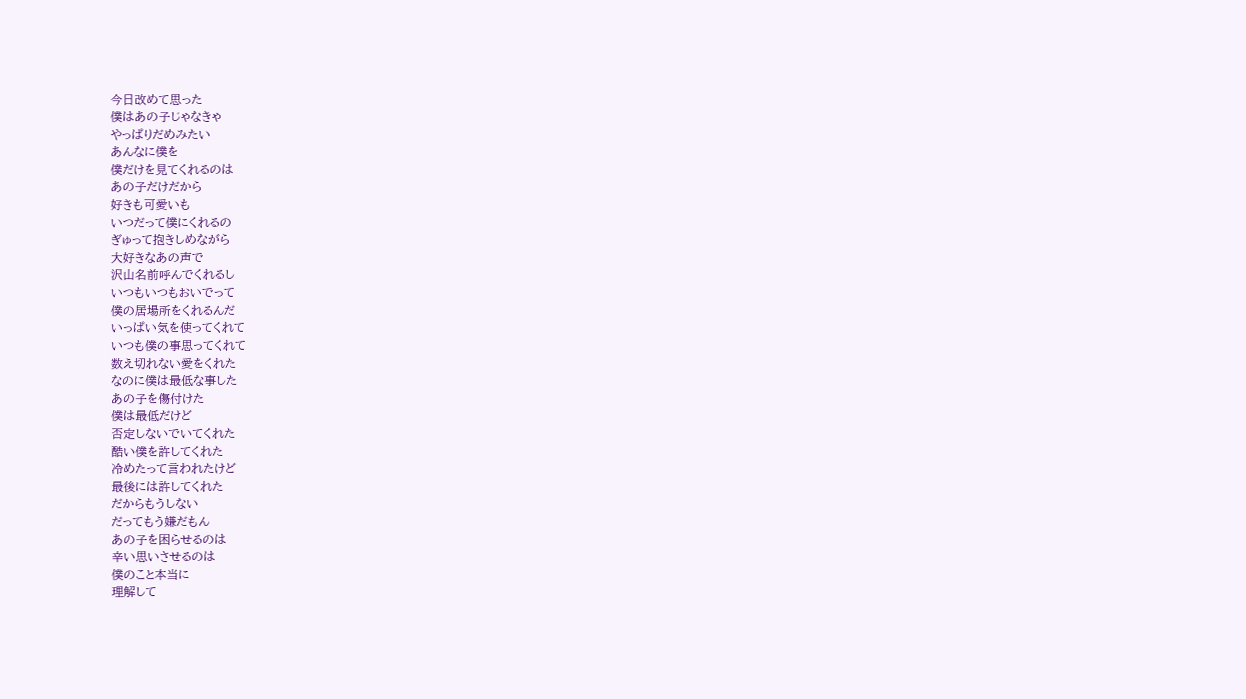今日改めて思った
僕はあの子じゃなきゃ
やっぱりだめみたい
あんなに僕を
僕だけを見てくれるのは
あの子だけだから
好きも可愛いも
いつだって僕にくれるの
ぎゅって抱きしめながら
大好きなあの声で
沢山名前呼んでくれるし
いつもいつもおいでって
僕の居場所をくれるんだ
いっぱい気を使ってくれて
いつも僕の事思ってくれて
数え切れない愛をくれた
なのに僕は最低な事した
あの子を傷付けた
僕は最低だけど
否定しないでいてくれた
酷い僕を許してくれた
冷めたって言われたけど
最後には許してくれた
だからもうしない
だってもう嫌だもん
あの子を困らせるのは
辛い思いさせるのは
僕のこと本当に
理解して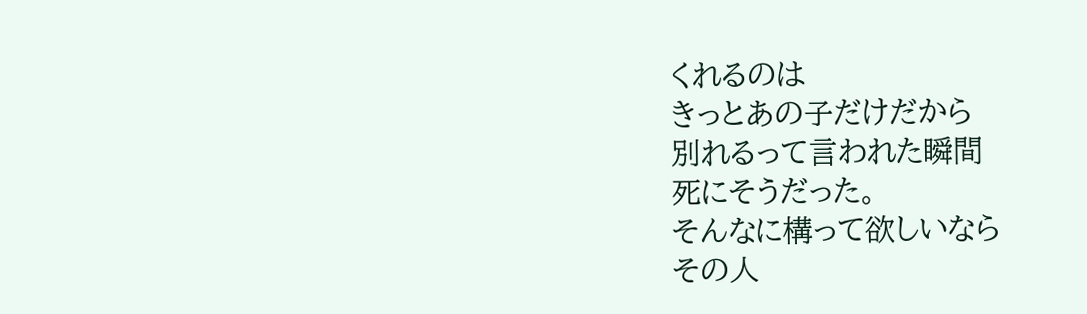くれるのは
きっとあの子だけだから
別れるって言われた瞬間
死にそうだった。
そんなに構って欲しいなら
その人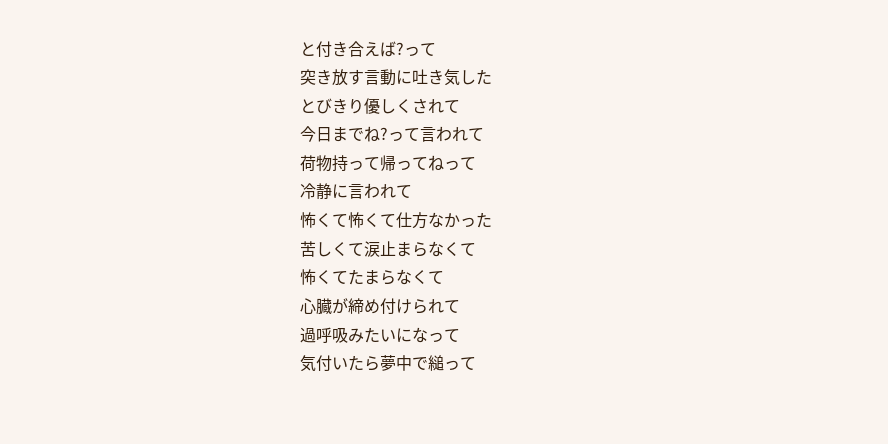と付き合えば?って
突き放す言動に吐き気した
とびきり優しくされて
今日までね?って言われて
荷物持って帰ってねって
冷静に言われて
怖くて怖くて仕方なかった
苦しくて涙止まらなくて
怖くてたまらなくて
心臓が締め付けられて
過呼吸みたいになって
気付いたら夢中で縋って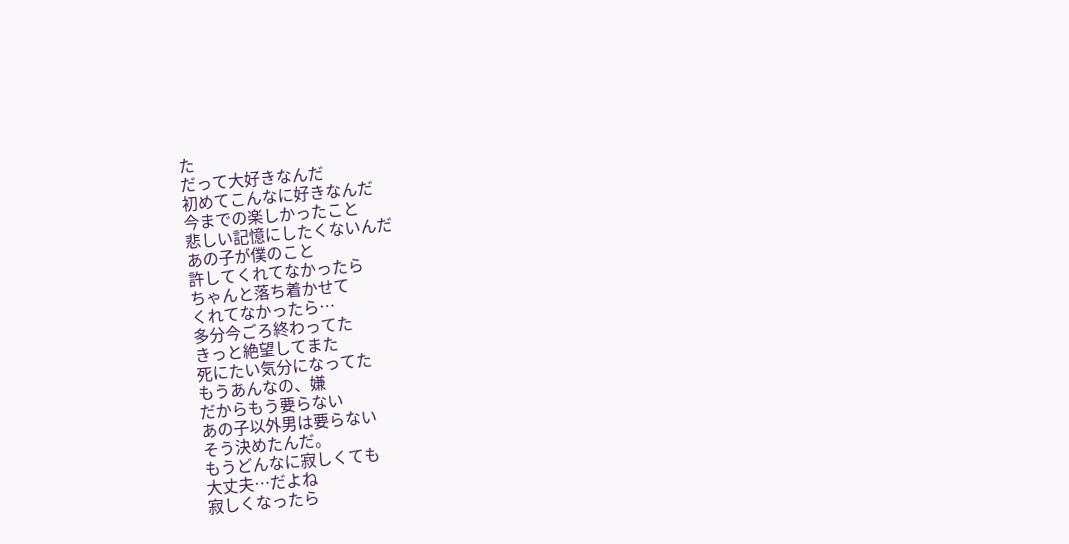た
だって大好きなんだ
初めてこんなに好きなんだ
今までの楽しかったこと
悲しい記憶にしたくないんだ
あの子が僕のこと
許してくれてなかったら
ちゃんと落ち着かせて
くれてなかったら…
多分今ごろ終わってた
きっと絶望してまた
死にたい気分になってた
もうあんなの、嫌
だからもう要らない
あの子以外男は要らない
そう決めたんだ。
もうどんなに寂しくても
大丈夫…だよね
寂しくなったら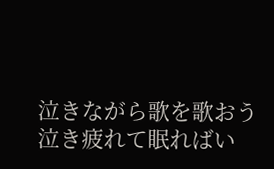泣きながら歌を歌おう
泣き疲れて眠ればい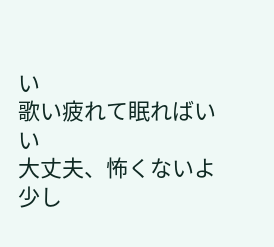い
歌い疲れて眠ればいい
大丈夫、怖くないよ
少し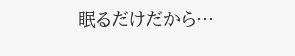眠るだけだから…